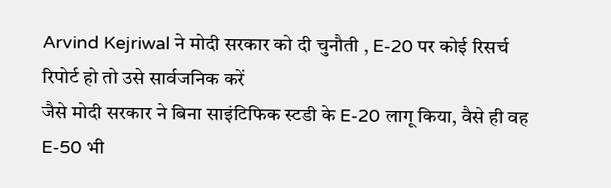Arvind Kejriwal ने मोदी सरकार को दी चुनौती , E-20 पर कोई रिसर्च रिपोर्ट हो तो उसे सार्वजनिक करें
जैसे मोदी सरकार ने बिना साइंटिफिक स्टडी के E-20 लागू किया, वैसे ही वह E-50 भी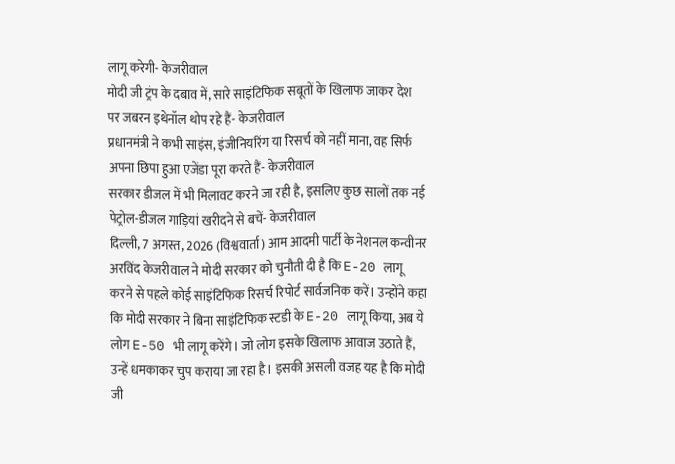लागू करेगी- केजरीवाल
मोदी जी ट्रंप के दबाव में, सारे साइंटिफिक सबूतों के खिलाफ जाकर देश पर जबरन इथेनॉल थोप रहे हैं- केजरीवाल
प्रधानमंत्री ने कभी साइंस, इंजीनियरिंग या रिसर्च को नहीं माना, वह सिर्फ अपना छिपा हुआ एजेंडा पूरा करते हैं- केजरीवाल
सरकार डीजल में भी मिलावट करने जा रही है, इसलिए कुछ सालों तक नई पेट्रोल-डीजल गाड़ियां खरीदने से बचें- केजरीवाल
दिल्ली, 7 अगस्त, 2026 (विश्ववार्ता) आम आदमी पार्टी के नेशनल कन्वीनर अरविंद केजरीवाल ने मोदी सरकार को चुनौती दी है कि E-20 लागू करने से पहले कोई साइंटिफिक रिसर्च रिपोर्ट सार्वजनिक करें। उन्होंने कहा कि मोदी सरकार ने बिना साइंटिफिक स्टडी के E-20 लागू किया, अब ये लोग E-50 भी लागू करेंगे। जो लोग इसके खिलाफ आवाज उठाते हैं, उन्हें धमकाकर चुप कराया जा रहा है। इसकी असली वजह यह है कि मोदी जी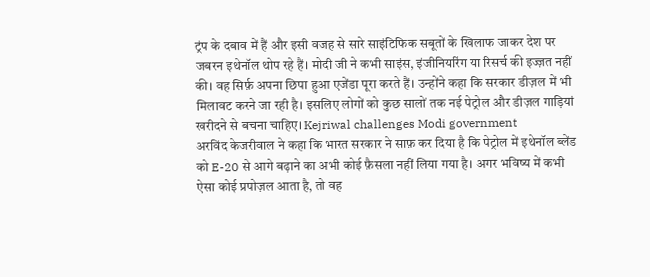ट्रंप के दबाव में हैं और इसी वजह से सारे साइंटिफिक सबूतों के खिलाफ जाकर देश पर जबरन इथेनॉल थोप रहे हैं। मोदी जी ने कभी साइंस, इंजीनियरिंग या रिसर्च की इज्ज़त नहीं की। वह सिर्फ़ अपना छिपा हुआ एजेंडा पूरा करते हैं। उन्होंने कहा कि सरकार डीज़ल में भी मिलावट करने जा रही है। इसलिए लोगों को कुछ सालों तक नई पेट्रोल और डीज़ल गाड़ियां खरीदने से बचना चाहिए। Kejriwal challenges Modi government
अरविंद केजरीवाल ने कहा कि भारत सरकार ने साफ़ कर दिया है कि पेट्रोल में इथेनॉल ब्लेंड को E-20 से आगे बढ़ाने का अभी कोई फ़ैसला नहीं लिया गया है। अगर भविष्य में कभी ऐसा कोई प्रपोज़ल आता है, तो वह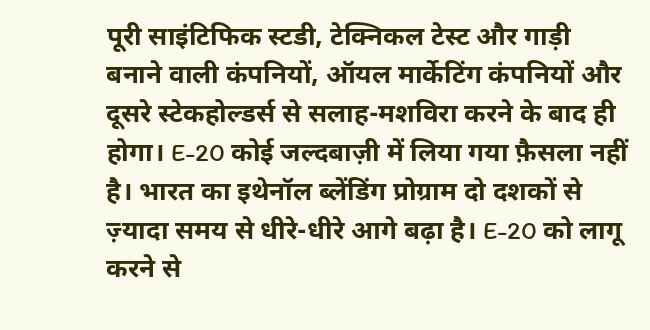पूरी साइंटिफिक स्टडी, टेक्निकल टेस्ट और गाड़ी बनाने वाली कंपनियों, ऑयल मार्केटिंग कंपनियों और दूसरे स्टेकहोल्डर्स से सलाह-मशविरा करने के बाद ही होगा। E-20 कोई जल्दबाज़ी में लिया गया फ़ैसला नहीं है। भारत का इथेनॉल ब्लेंडिंग प्रोग्राम दो दशकों से ज़्यादा समय से धीरे-धीरे आगे बढ़ा है। E-20 को लागू करने से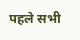पहले सभी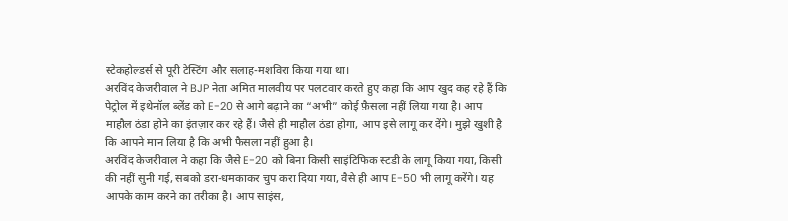स्टेकहोल्डर्स से पूरी टेस्टिंग और सलाह-मशविरा किया गया था।
अरविंद केजरीवाल ने BJP नेता अमित मालवीय पर पलटवार करते हुए कहा कि आप खुद कह रहे हैं कि पेट्रोल में इथेनॉल ब्लेंड को E-20 से आगे बढ़ाने का “अभी” कोई फ़ैसला नहीं लिया गया है। आप माहौल ठंडा होने का इंतज़ार कर रहे हैं। जैसे ही माहौल ठंडा होगा, आप इसे लागू कर देंगे। मुझे खुशी है कि आपने मान लिया है कि अभी फैसला नहीं हुआ है।
अरविंद केजरीवाल ने कहा कि जैसे E-20 को बिना किसी साइंटिफिक स्टडी के लागू किया गया, किसी की नहीं सुनी गई, सबको डरा-धमकाकर चुप करा दिया गया, वैसे ही आप E-50 भी लागू करेंगे। यह आपके काम करने का तरीका है। आप साइंस,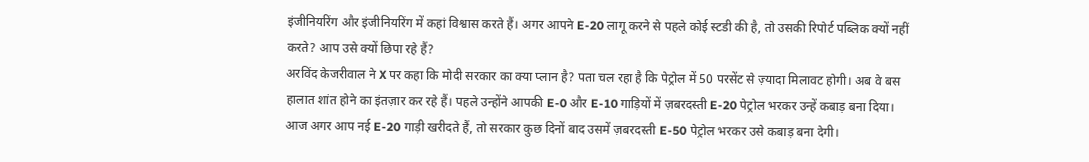इंजीनियरिंग और इंजीनियरिंग में कहां विश्वास करते हैं। अगर आपने E-20 लागू करने से पहले कोई स्टडी की है, तो उसकी रिपोर्ट पब्लिक क्यों नहीं करते? आप उसे क्यों छिपा रहे हैं?
अरविंद केजरीवाल ने X पर कहा कि मोदी सरकार का क्या प्लान है? पता चल रहा है कि पेट्रोल में 50 परसेंट से ज़्यादा मिलावट होगी। अब वे बस हालात शांत होने का इंतज़ार कर रहे हैं। पहले उन्होंने आपकी E-0 और E-10 गाड़ियों में ज़बरदस्ती E-20 पेट्रोल भरकर उन्हें कबाड़ बना दिया। आज अगर आप नई E-20 गाड़ी खरीदते हैं, तो सरकार कुछ दिनों बाद उसमें ज़बरदस्ती E-50 पेट्रोल भरकर उसे कबाड़ बना देगी।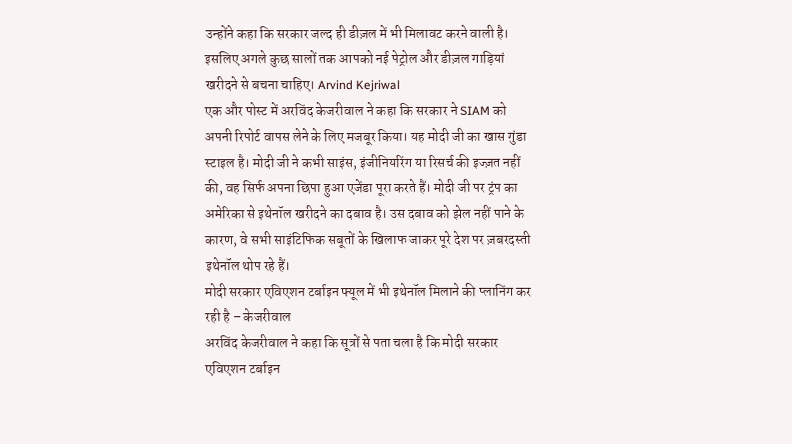उन्होंने कहा कि सरकार जल्द ही डीज़ल में भी मिलावट करने वाली है। इसलिए अगले कुछ सालों तक आपको नई पेट्रोल और डीज़ल गाड़ियां खरीदने से बचना चाहिए। Arvind Kejriwal
एक और पोस्ट में अरविंद केजरीवाल ने कहा कि सरकार ने SIAM को अपनी रिपोर्ट वापस लेने के लिए मजबूर किया। यह मोदी जी का खास गुंडा स्टाइल है। मोदी जी ने कभी साइंस, इंजीनियरिंग या रिसर्च की इज्ज़त नहीं की, वह सिर्फ अपना छिपा हुआ एजेंडा पूरा करते हैं। मोदी जी पर ट्रंप का अमेरिका से इथेनॉल खरीदने का दबाव है। उस दबाव को झेल नहीं पाने के कारण, वे सभी साइंटिफिक सबूतों के खिलाफ जाकर पूरे देश पर ज़बरदस्ती इथेनॉल थोप रहे हैं।
मोदी सरकार एविएशन टर्बाइन फ्यूल में भी इथेनॉल मिलाने की प्लानिंग कर रही है – केजरीवाल
अरविंद केजरीवाल ने कहा कि सूत्रों से पता चला है कि मोदी सरकार एविएशन टर्बाइन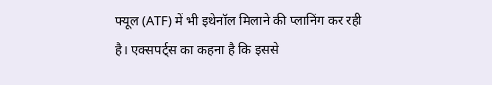फ्यूल (ATF) में भी इथेनॉल मिलाने की प्लानिंग कर रही है। एक्सपर्ट्स का कहना है कि इससे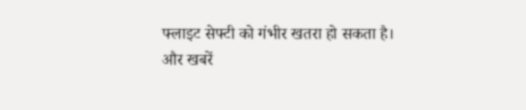फ्लाइट सेफ्टी को गंभीर खतरा हो सकता है।
और खबरें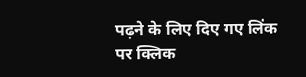पढ़ने के लिए दिए गए लिंक पर क्लिक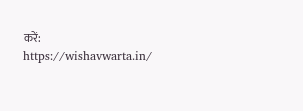करें: https://wishavwarta.in/